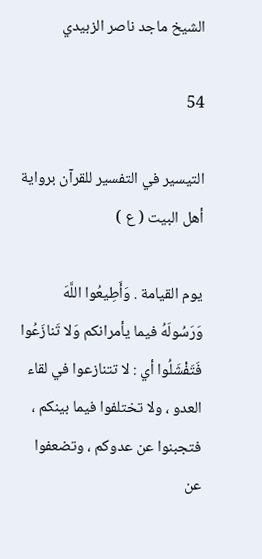الشيخ ماجد ناصر الزبيدي

54

التيسير في التفسير للقرآن برواية أهل البيت ( ع )

يوم القيامة . وَأَطِيعُوا اللَّهَ وَرَسُولَهُ فيما يأمرانكم وَلا تَنازَعُوا فَتَفْشَلُوا أي : لا تتنازعوا في لقاء العدو ، ولا تختلفوا فيما بينكم ، فتجبنوا عن عدوكم ، وتضعفوا عن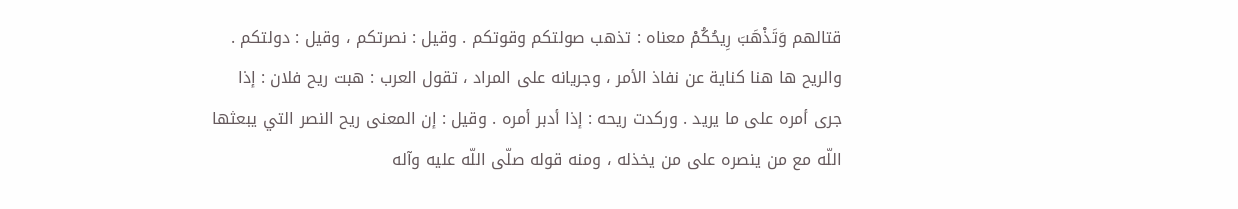قتالهم وَتَذْهَبَ رِيحُكُمْ معناه : تذهب صولتكم وقوتكم . وقيل : نصرتكم ، وقيل : دولتكم . والريح ها هنا كناية عن نفاذ الأمر ، وجريانه على المراد ، تقول العرب : هبت ريح فلان : إذا جرى أمره على ما يريد . وركدت ريحه : إذا أدبر أمره . وقيل : إن المعنى ريح النصر التي يبعثها اللّه مع من ينصره على من يخذله ، ومنه قوله صلّى اللّه عليه وآله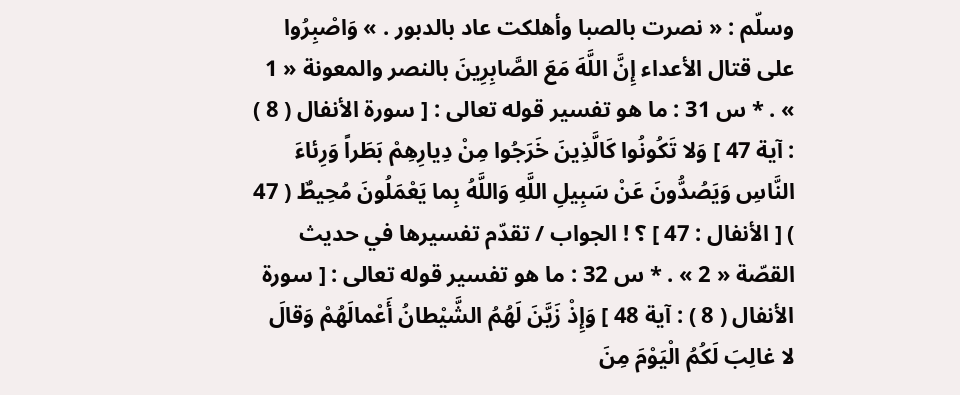وسلّم : « نصرت بالصبا وأهلكت عاد بالدبور . » وَاصْبِرُوا على قتال الأعداء إِنَّ اللَّهَ مَعَ الصَّابِرِينَ بالنصر والمعونة « 1 » . * س 31 : ما هو تفسير قوله تعالى : [ سورة الأنفال ( 8 ) : آية 47 ] وَلا تَكُونُوا كَالَّذِينَ خَرَجُوا مِنْ دِيارِهِمْ بَطَراً وَرِئاءَ النَّاسِ وَيَصُدُّونَ عَنْ سَبِيلِ اللَّهِ وَاللَّهُ بِما يَعْمَلُونَ مُحِيطٌ ( 47 ) [ الأنفال : 47 ] ؟ ! الجواب / تقدّم تفسيرها في حديث القصّة « 2 » . * س 32 : ما هو تفسير قوله تعالى : [ سورة الأنفال ( 8 ) : آية 48 ] وَإِذْ زَيَّنَ لَهُمُ الشَّيْطانُ أَعْمالَهُمْ وَقالَ لا غالِبَ لَكُمُ الْيَوْمَ مِنَ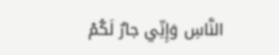النَّاسِ وَإِنِّي جارٌ لَكُمْ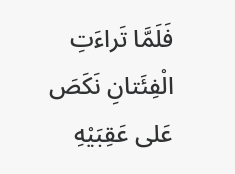فَلَمَّا تَراءَتِ الْفِئَتانِ نَكَصَ عَلى عَقِبَيْهِ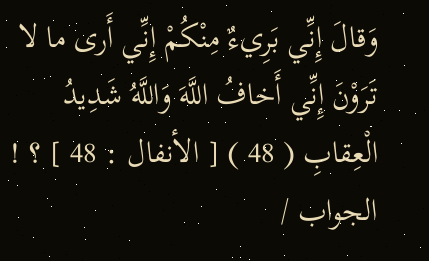وَقالَ إِنِّي بَرِيءٌ مِنْكُمْ إِنِّي أَرى ما لا تَرَوْنَ إِنِّي أَخافُ اللَّهَ وَاللَّهُ شَدِيدُ الْعِقابِ ( 48 ) [ الأنفال : 48 ] ؟ ! الجواب /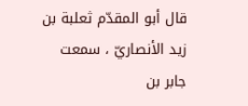قال أبو المقدّم ثعلبة بن زيد الأنصاريّ ، سمعت جابر بن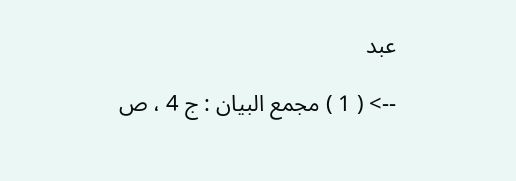عبد

--> ( 1 ) مجمع البيان : ج 4 ، ص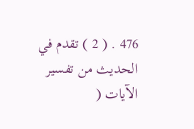476 . ( 2 ) تقدم في الحديث من تفسير الآيات (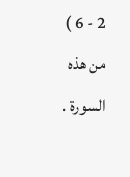2 - 6 ) من هذه السورة .